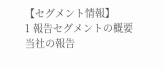【セグメント情報】
1 報告セグメントの概要
当社の報告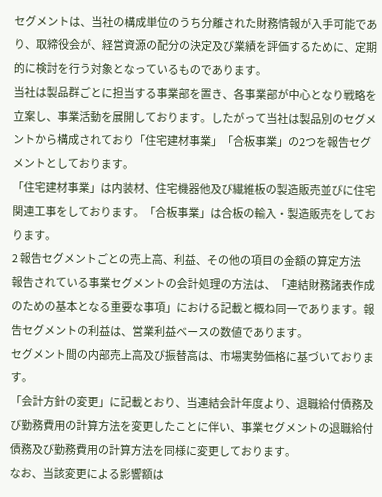セグメントは、当社の構成単位のうち分離された財務情報が入手可能であり、取締役会が、経営資源の配分の決定及び業績を評価するために、定期的に検討を行う対象となっているものであります。
当社は製品群ごとに担当する事業部を置き、各事業部が中心となり戦略を立案し、事業活動を展開しております。したがって当社は製品別のセグメントから構成されており「住宅建材事業」「合板事業」の2つを報告セグメントとしております。
「住宅建材事業」は内装材、住宅機器他及び繊維板の製造販売並びに住宅関連工事をしております。「合板事業」は合板の輸入・製造販売をしております。
2 報告セグメントごとの売上高、利益、その他の項目の金額の算定方法
報告されている事業セグメントの会計処理の方法は、「連結財務諸表作成のための基本となる重要な事項」における記載と概ね同一であります。報告セグメントの利益は、営業利益ベースの数値であります。
セグメント間の内部売上高及び振替高は、市場実勢価格に基づいております。
「会計方針の変更」に記載とおり、当連結会計年度より、退職給付債務及び勤務費用の計算方法を変更したことに伴い、事業セグメントの退職給付債務及び勤務費用の計算方法を同様に変更しております。
なお、当該変更による影響額は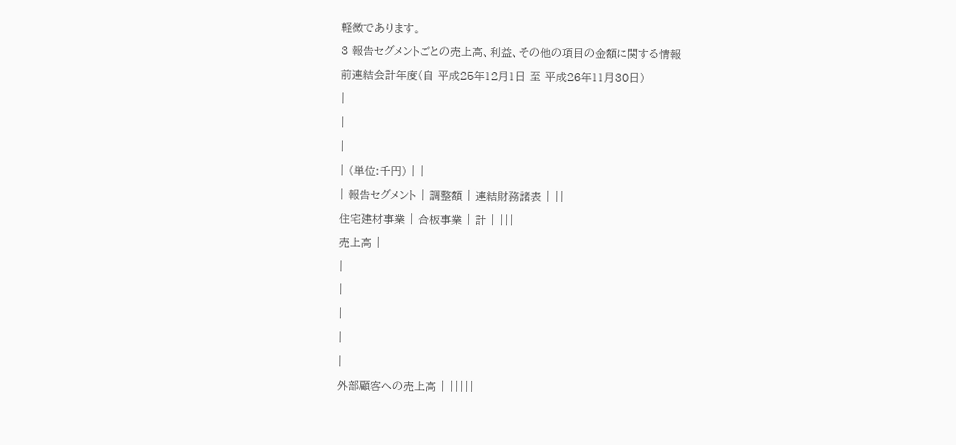軽微であります。
3 報告セグメントごとの売上高、利益、その他の項目の金額に関する情報
前連結会計年度(自 平成25年12月1日 至 平成26年11月30日)
|
|
|
| (単位:千円) | |
| 報告セグメント | 調整額 | 連結財務諸表 | ||
住宅建材事業 | 合板事業 | 計 | |||
売上高 |
|
|
|
|
|
外部顧客への売上高 | |||||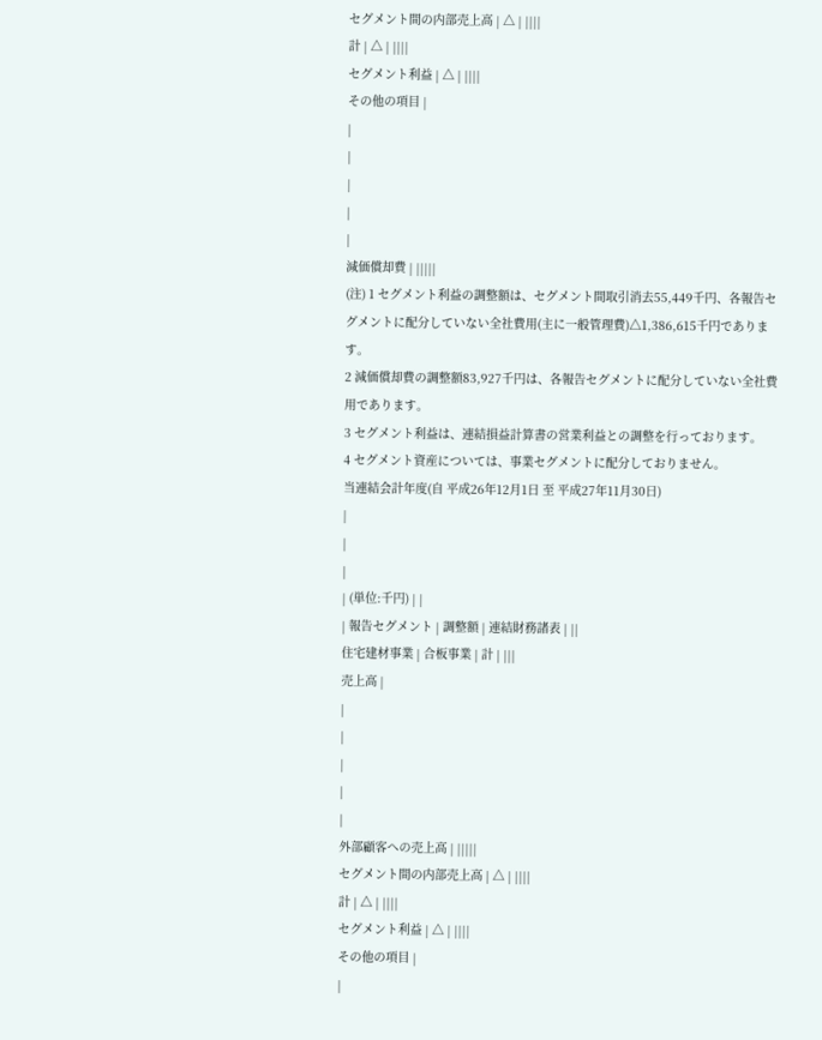セグメント間の内部売上高 | △ | ||||
計 | △ | ||||
セグメント利益 | △ | ||||
その他の項目 |
|
|
|
|
|
減価償却費 | |||||
(注) 1 セグメント利益の調整額は、セグメント間取引消去55,449千円、各報告セグメントに配分していない全社費用(主に一般管理費)△1,386,615千円であります。
2 減価償却費の調整額83,927千円は、各報告セグメントに配分していない全社費用であります。
3 セグメント利益は、連結損益計算書の営業利益との調整を行っております。
4 セグメント資産については、事業セグメントに配分しておりません。
当連結会計年度(自 平成26年12月1日 至 平成27年11月30日)
|
|
|
| (単位:千円) | |
| 報告セグメント | 調整額 | 連結財務諸表 | ||
住宅建材事業 | 合板事業 | 計 | |||
売上高 |
|
|
|
|
|
外部顧客への売上高 | |||||
セグメント間の内部売上高 | △ | ||||
計 | △ | ||||
セグメント利益 | △ | ||||
その他の項目 |
|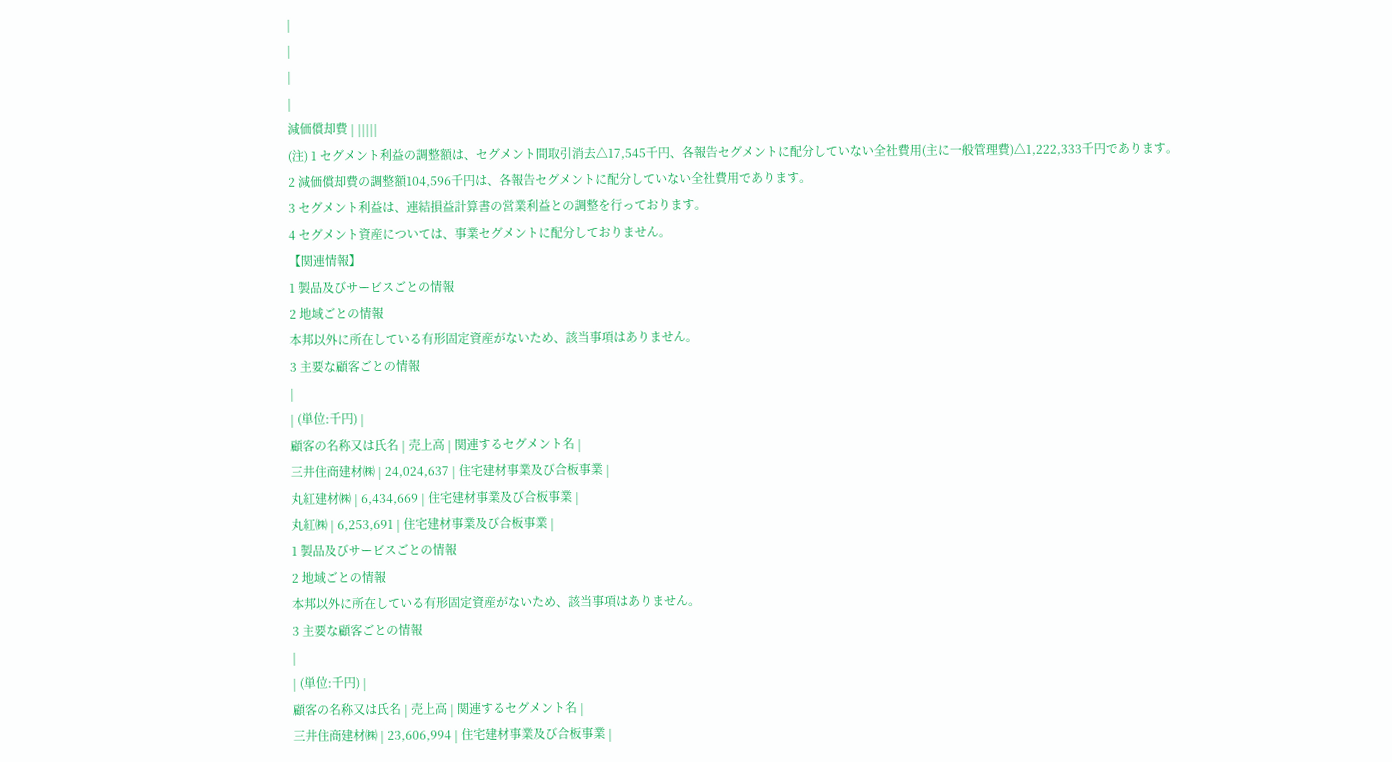|
|
|
|
減価償却費 | |||||
(注) 1 セグメント利益の調整額は、セグメント間取引消去△17,545千円、各報告セグメントに配分していない全社費用(主に一般管理費)△1,222,333千円であります。
2 減価償却費の調整額104,596千円は、各報告セグメントに配分していない全社費用であります。
3 セグメント利益は、連結損益計算書の営業利益との調整を行っております。
4 セグメント資産については、事業セグメントに配分しておりません。
【関連情報】
1 製品及びサービスごとの情報
2 地域ごとの情報
本邦以外に所在している有形固定資産がないため、該当事項はありません。
3 主要な顧客ごとの情報
|
| (単位:千円) |
顧客の名称又は氏名 | 売上高 | 関連するセグメント名 |
三井住商建材㈱ | 24,024,637 | 住宅建材事業及び合板事業 |
丸紅建材㈱ | 6,434,669 | 住宅建材事業及び合板事業 |
丸紅㈱ | 6,253,691 | 住宅建材事業及び合板事業 |
1 製品及びサービスごとの情報
2 地域ごとの情報
本邦以外に所在している有形固定資産がないため、該当事項はありません。
3 主要な顧客ごとの情報
|
| (単位:千円) |
顧客の名称又は氏名 | 売上高 | 関連するセグメント名 |
三井住商建材㈱ | 23,606,994 | 住宅建材事業及び合板事業 |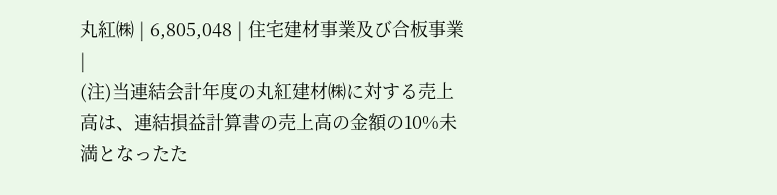丸紅㈱ | 6,805,048 | 住宅建材事業及び合板事業 |
(注)当連結会計年度の丸紅建材㈱に対する売上高は、連結損益計算書の売上高の金額の10%未満となったた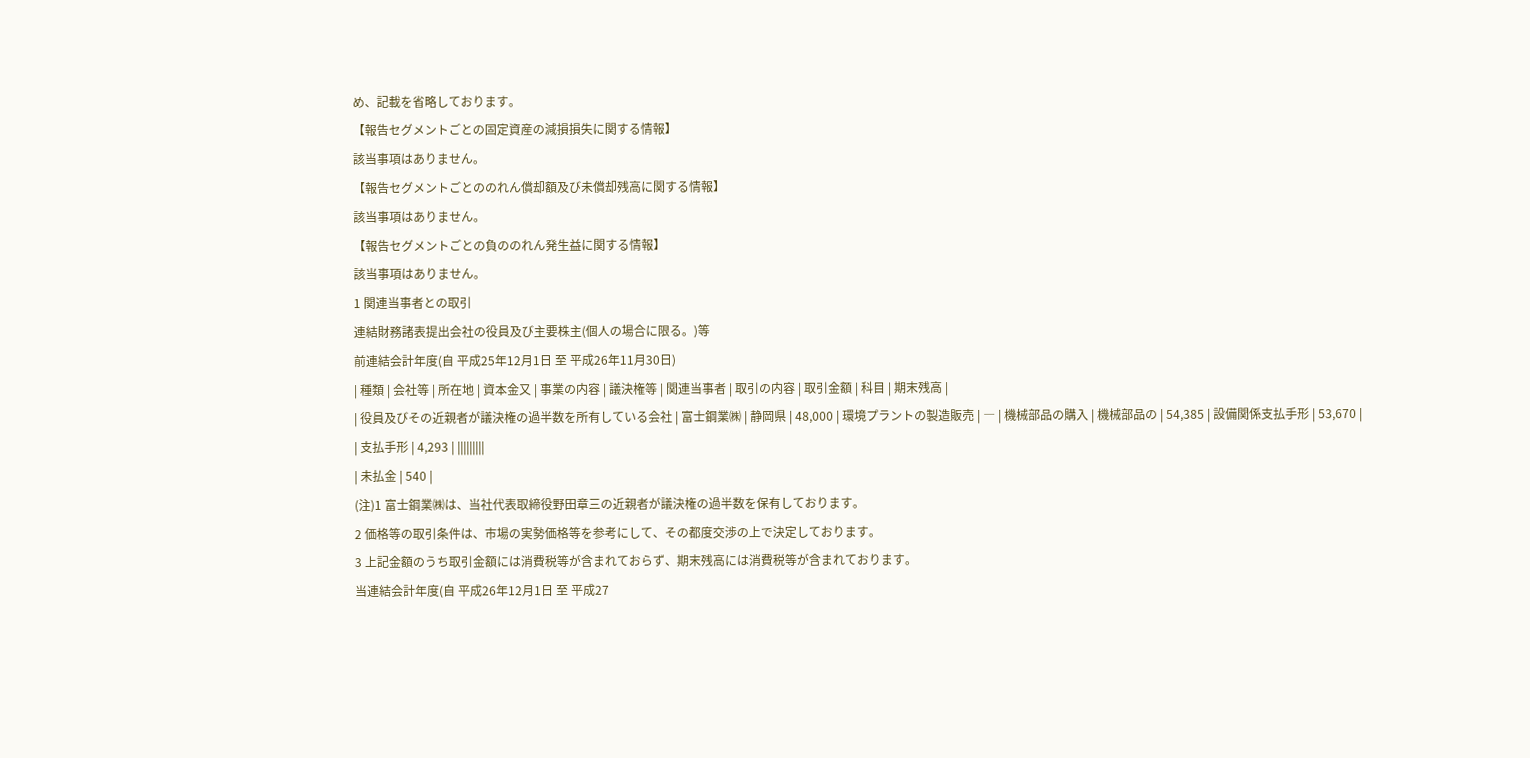め、記載を省略しております。
【報告セグメントごとの固定資産の減損損失に関する情報】
該当事項はありません。
【報告セグメントごとののれん償却額及び未償却残高に関する情報】
該当事項はありません。
【報告セグメントごとの負ののれん発生益に関する情報】
該当事項はありません。
1 関連当事者との取引
連結財務諸表提出会社の役員及び主要株主(個人の場合に限る。)等
前連結会計年度(自 平成25年12月1日 至 平成26年11月30日)
| 種類 | 会社等 | 所在地 | 資本金又 | 事業の内容 | 議決権等 | 関連当事者 | 取引の内容 | 取引金額 | 科目 | 期末残高 |
| 役員及びその近親者が議決権の過半数を所有している会社 | 富士鋼業㈱ | 静岡県 | 48,000 | 環境プラントの製造販売 | ― | 機械部品の購入 | 機械部品の | 54,385 | 設備関係支払手形 | 53,670 |
| 支払手形 | 4,293 | |||||||||
| 未払金 | 540 |
(注)1 富士鋼業㈱は、当社代表取締役野田章三の近親者が議決権の過半数を保有しております。
2 価格等の取引条件は、市場の実勢価格等を参考にして、その都度交渉の上で決定しております。
3 上記金額のうち取引金額には消費税等が含まれておらず、期末残高には消費税等が含まれております。
当連結会計年度(自 平成26年12月1日 至 平成27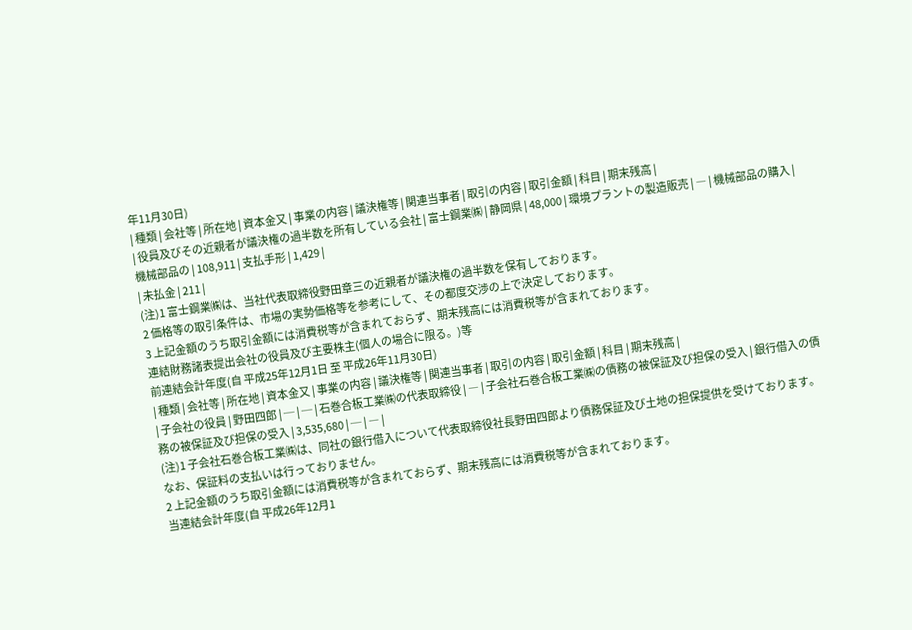年11月30日)
| 種類 | 会社等 | 所在地 | 資本金又 | 事業の内容 | 議決権等 | 関連当事者 | 取引の内容 | 取引金額 | 科目 | 期末残高 |
| 役員及びその近親者が議決権の過半数を所有している会社 | 富士鋼業㈱ | 静岡県 | 48,000 | 環境プラントの製造販売 | ― | 機械部品の購入 | 機械部品の | 108,911 | 支払手形 | 1,429 |
| 未払金 | 211 |
(注)1 富士鋼業㈱は、当社代表取締役野田章三の近親者が議決権の過半数を保有しております。
2 価格等の取引条件は、市場の実勢価格等を参考にして、その都度交渉の上で決定しております。
3 上記金額のうち取引金額には消費税等が含まれておらず、期末残高には消費税等が含まれております。
連結財務諸表提出会社の役員及び主要株主(個人の場合に限る。)等
前連結会計年度(自 平成25年12月1日 至 平成26年11月30日)
| 種類 | 会社等 | 所在地 | 資本金又 | 事業の内容 | 議決権等 | 関連当事者 | 取引の内容 | 取引金額 | 科目 | 期末残高 |
| 子会社の役員 | 野田四郎 | ─ | ─ | 石巻合板工業㈱の代表取締役 | ― | 子会社石巻合板工業㈱の債務の被保証及び担保の受入 | 銀行借入の債務の被保証及び担保の受入 | 3,535,680 | ─ | ― |
(注)1 子会社石巻合板工業㈱は、同社の銀行借入について代表取締役社長野田四郎より債務保証及び土地の担保提供を受けております。なお、保証料の支払いは行っておりません。
2 上記金額のうち取引金額には消費税等が含まれておらず、期末残高には消費税等が含まれております。
当連結会計年度(自 平成26年12月1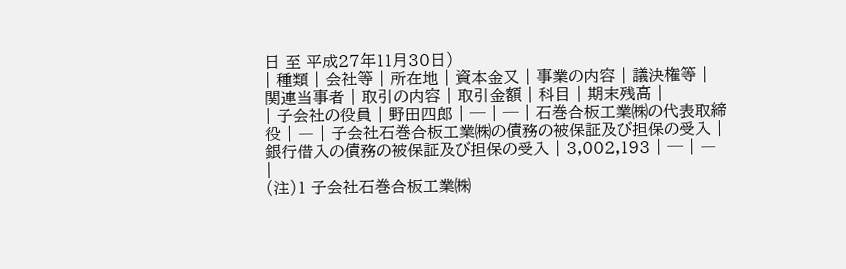日 至 平成27年11月30日)
| 種類 | 会社等 | 所在地 | 資本金又 | 事業の内容 | 議決権等 | 関連当事者 | 取引の内容 | 取引金額 | 科目 | 期末残高 |
| 子会社の役員 | 野田四郎 | ─ | ─ | 石巻合板工業㈱の代表取締役 | ― | 子会社石巻合板工業㈱の債務の被保証及び担保の受入 | 銀行借入の債務の被保証及び担保の受入 | 3,002,193 | ─ | ― |
(注)1 子会社石巻合板工業㈱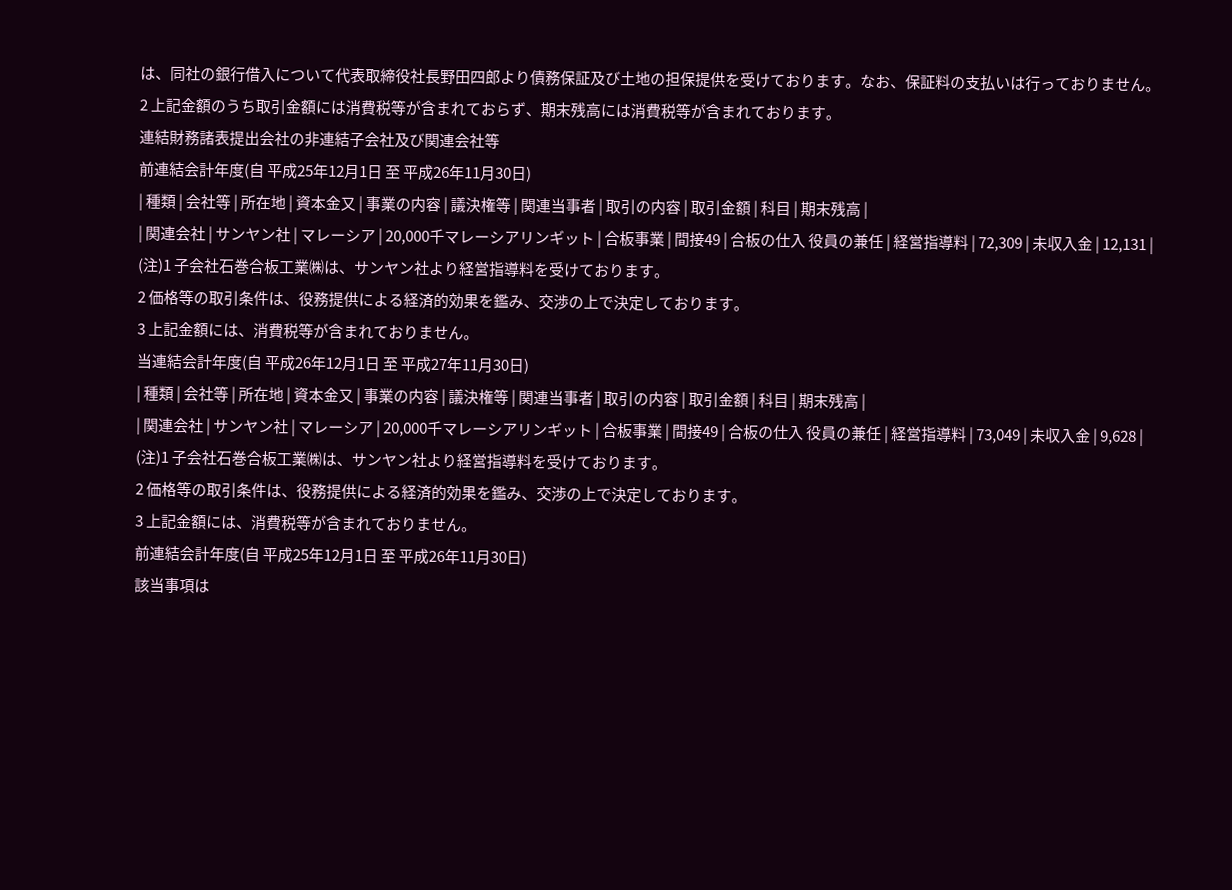は、同社の銀行借入について代表取締役社長野田四郎より債務保証及び土地の担保提供を受けております。なお、保証料の支払いは行っておりません。
2 上記金額のうち取引金額には消費税等が含まれておらず、期末残高には消費税等が含まれております。
連結財務諸表提出会社の非連結子会社及び関連会社等
前連結会計年度(自 平成25年12月1日 至 平成26年11月30日)
| 種類 | 会社等 | 所在地 | 資本金又 | 事業の内容 | 議決権等 | 関連当事者 | 取引の内容 | 取引金額 | 科目 | 期末残高 |
| 関連会社 | サンヤン社 | マレーシア | 20,000千マレーシアリンギット | 合板事業 | 間接49 | 合板の仕入 役員の兼任 | 経営指導料 | 72,309 | 未収入金 | 12,131 |
(注)1 子会社石巻合板工業㈱は、サンヤン社より経営指導料を受けております。
2 価格等の取引条件は、役務提供による経済的効果を鑑み、交渉の上で決定しております。
3 上記金額には、消費税等が含まれておりません。
当連結会計年度(自 平成26年12月1日 至 平成27年11月30日)
| 種類 | 会社等 | 所在地 | 資本金又 | 事業の内容 | 議決権等 | 関連当事者 | 取引の内容 | 取引金額 | 科目 | 期末残高 |
| 関連会社 | サンヤン社 | マレーシア | 20,000千マレーシアリンギット | 合板事業 | 間接49 | 合板の仕入 役員の兼任 | 経営指導料 | 73,049 | 未収入金 | 9,628 |
(注)1 子会社石巻合板工業㈱は、サンヤン社より経営指導料を受けております。
2 価格等の取引条件は、役務提供による経済的効果を鑑み、交渉の上で決定しております。
3 上記金額には、消費税等が含まれておりません。
前連結会計年度(自 平成25年12月1日 至 平成26年11月30日)
該当事項は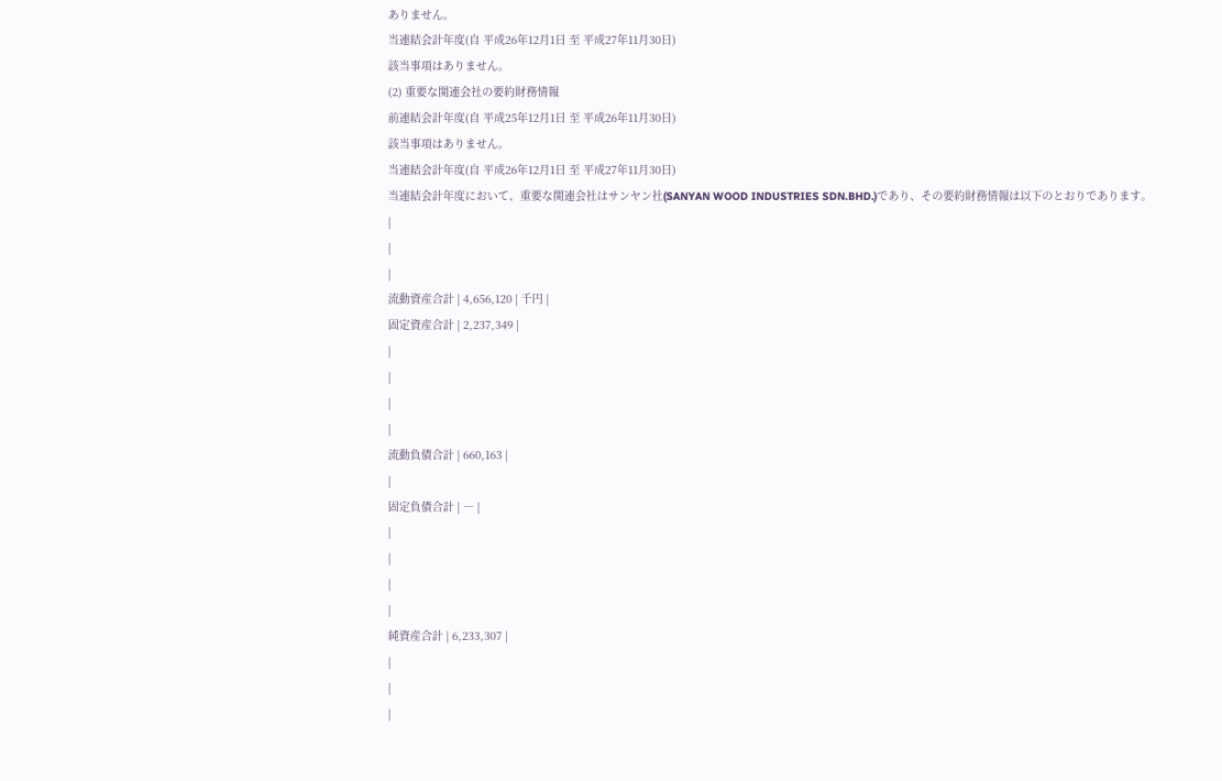ありません。
当連結会計年度(自 平成26年12月1日 至 平成27年11月30日)
該当事項はありません。
(2) 重要な関連会社の要約財務情報
前連結会計年度(自 平成25年12月1日 至 平成26年11月30日)
該当事項はありません。
当連結会計年度(自 平成26年12月1日 至 平成27年11月30日)
当連結会計年度において、重要な関連会社はサンヤン社(SANYAN WOOD INDUSTRIES SDN.BHD.)であり、その要約財務情報は以下のとおりであります。
|
|
|
流動資産合計 | 4,656,120 | 千円 |
固定資産合計 | 2,237,349 |
|
|
|
|
流動負債合計 | 660,163 |
|
固定負債合計 | ― |
|
|
|
|
純資産合計 | 6,233,307 |
|
|
|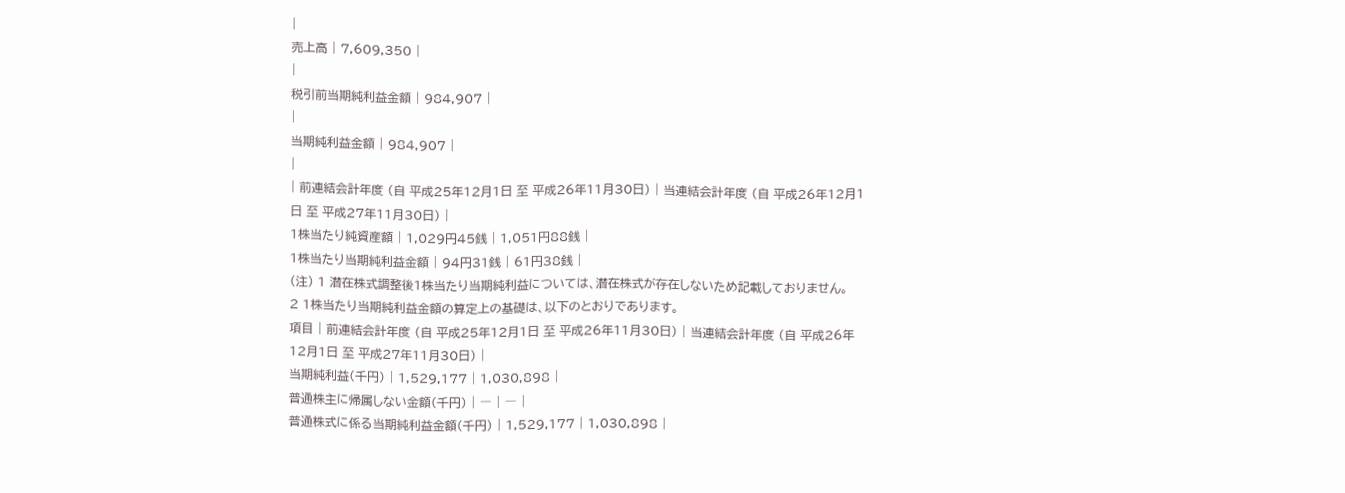|
売上高 | 7,609,350 |
|
税引前当期純利益金額 | 984,907 |
|
当期純利益金額 | 984,907 |
|
| 前連結会計年度 (自 平成25年12月1日 至 平成26年11月30日) | 当連結会計年度 (自 平成26年12月1日 至 平成27年11月30日) |
1株当たり純資産額 | 1,029円45銭 | 1,051円88銭 |
1株当たり当期純利益金額 | 94円31銭 | 61円38銭 |
(注) 1 潜在株式調整後1株当たり当期純利益については、潜在株式が存在しないため記載しておりません。
2 1株当たり当期純利益金額の算定上の基礎は、以下のとおりであります。
項目 | 前連結会計年度 (自 平成25年12月1日 至 平成26年11月30日) | 当連結会計年度 (自 平成26年12月1日 至 平成27年11月30日) |
当期純利益(千円) | 1,529,177 | 1,030,898 |
普通株主に帰属しない金額(千円) | ― | ― |
普通株式に係る当期純利益金額(千円) | 1,529,177 | 1,030,898 |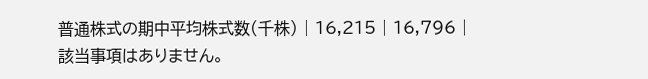普通株式の期中平均株式数(千株) | 16,215 | 16,796 |
該当事項はありません。